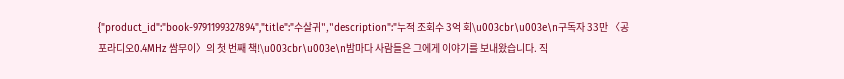{"product_id":"book-9791199327894","title":"수살귀","description":"누적 조회수 3억 회\u003cbr\u003e\n구독자 33만 〈공포라디오0.4MHz 쌈무이〉의 첫 번째 책!\u003cbr\u003e\n밤마다 사람들은 그에게 이야기를 보내왔습니다. 직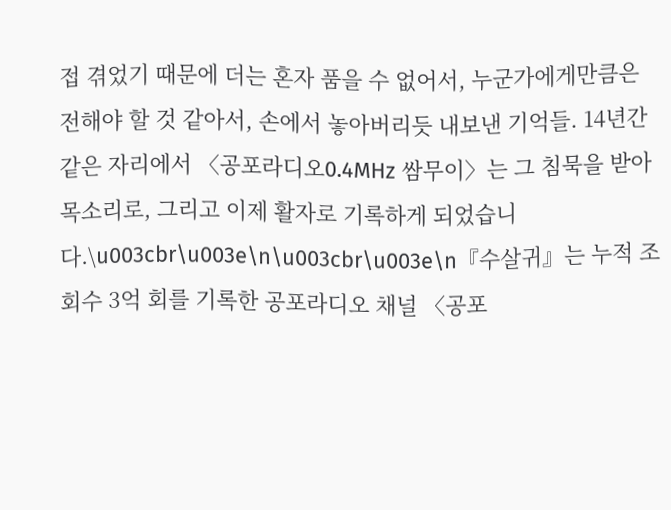접 겪었기 때문에 더는 혼자 품을 수 없어서, 누군가에게만큼은 전해야 할 것 같아서, 손에서 놓아버리듯 내보낸 기억들. 14년간 같은 자리에서 〈공포라디오0.4MHz 쌈무이〉는 그 침묵을 받아 목소리로, 그리고 이제 활자로 기록하게 되었습니다.\u003cbr\u003e\n\u003cbr\u003e\n『수살귀』는 누적 조회수 3억 회를 기록한 공포라디오 채널 〈공포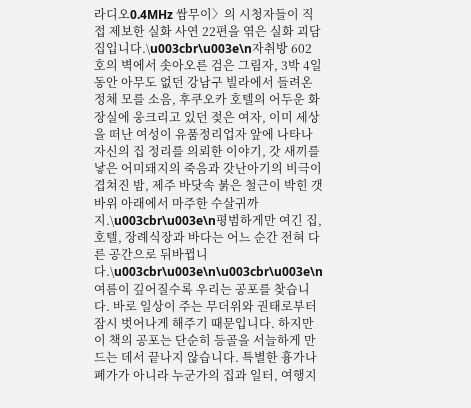라디오0.4MHz 쌈무이〉의 시청자들이 직접 제보한 실화 사연 22편을 엮은 실화 괴담집입니다.\u003cbr\u003e\n자취방 602호의 벽에서 솟아오른 검은 그림자, 3박 4일 동안 아무도 없던 강남구 빌라에서 들려온 정체 모를 소음, 후쿠오카 호텔의 어두운 화장실에 웅크리고 있던 젖은 여자, 이미 세상을 떠난 여성이 유품정리업자 앞에 나타나 자신의 집 정리를 의뢰한 이야기, 갓 새끼를 낳은 어미돼지의 죽음과 갓난아기의 비극이 겹쳐진 밤, 제주 바닷속 붉은 철근이 박힌 갯바위 아래에서 마주한 수살귀까지.\u003cbr\u003e\n평범하게만 여긴 집, 호텔, 장례식장과 바다는 어느 순간 전혀 다른 공간으로 뒤바뀝니다.\u003cbr\u003e\n\u003cbr\u003e\n여름이 깊어질수록 우리는 공포를 찾습니다. 바로 일상이 주는 무더위와 권태로부터 잠시 벗어나게 해주기 때문입니다. 하지만 이 책의 공포는 단순히 등골을 서늘하게 만드는 데서 끝나지 않습니다. 특별한 흉가나 폐가가 아니라 누군가의 집과 일터, 여행지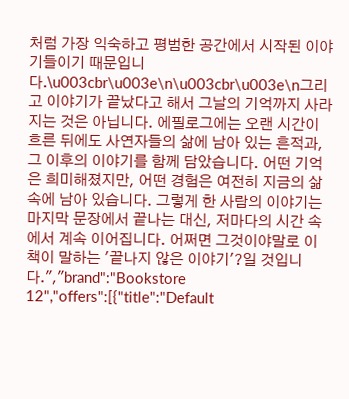처럼 가장 익숙하고 평범한 공간에서 시작된 이야기들이기 때문입니다.\u003cbr\u003e\n\u003cbr\u003e\n그리고 이야기가 끝났다고 해서 그날의 기억까지 사라지는 것은 아닙니다. 에필로그에는 오랜 시간이 흐른 뒤에도 사연자들의 삶에 남아 있는 흔적과, 그 이후의 이야기를 함께 담았습니다. 어떤 기억은 희미해졌지만, 어떤 경험은 여전히 지금의 삶 속에 남아 있습니다. 그렇게 한 사람의 이야기는 마지막 문장에서 끝나는 대신, 저마다의 시간 속에서 계속 이어집니다. 어쩌면 그것이야말로 이 책이 말하는 '끝나지 않은 이야기'?일 것입니다.","brand":"Bookstore 12","offers":[{"title":"Default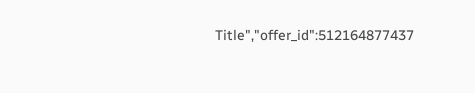Title","offer_id":512164877437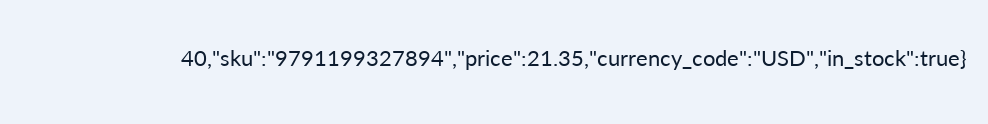40,"sku":"9791199327894","price":21.35,"currency_code":"USD","in_stock":true}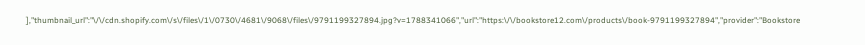],"thumbnail_url":"\/\/cdn.shopify.com\/s\/files\/1\/0730\/4681\/9068\/files\/9791199327894.jpg?v=1788341066","url":"https:\/\/bookstore12.com\/products\/book-9791199327894","provider":"Bookstore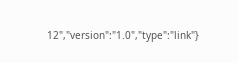12","version":"1.0","type":"link"}